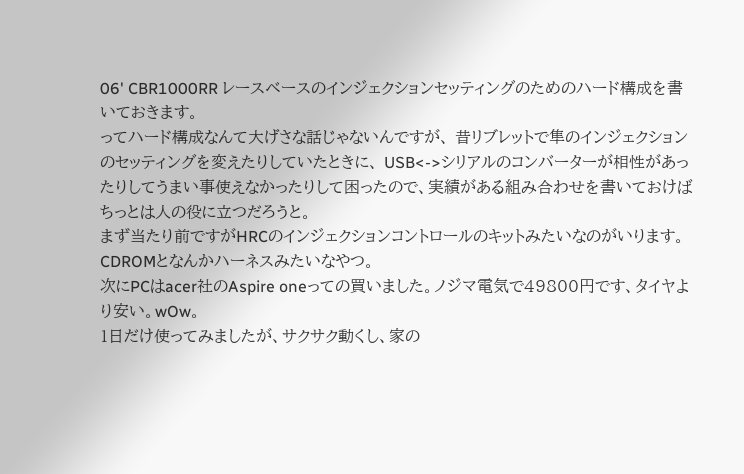06' CBR1000RR レースベースのインジェクションセッティングのためのハード構成を書いておきます。
ってハード構成なんて大げさな話じゃないんですが、 昔リブレットで隼のインジェクションのセッティングを変えたりしていたときに、 USB<->シリアルのコンバーターが相性があったりしてうまい事使えなかったりして困ったので、実績がある組み合わせを書いておけばちっとは人の役に立つだろうと。
まず当たり前ですがHRCのインジェクションコントロールのキットみたいなのがいります。CDROMとなんかハーネスみたいなやつ。
次にPCはacer社のAspire oneっての買いました。ノジマ電気で49800円です、タイヤより安い。wOw。
1日だけ使ってみましたが、サクサク動くし、家の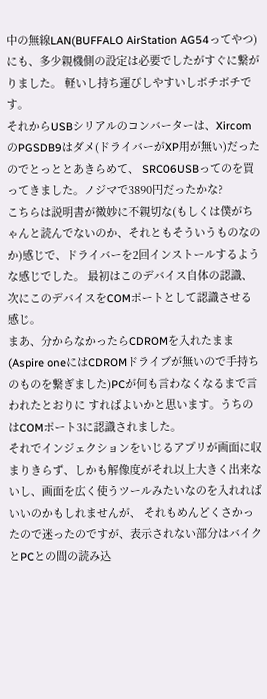中の無線LAN(BUFFALO AirStation AG54ってやつ)にも、多少親機側の設定は必要でしたがすぐに繋がりました。 軽いし持ち運びしやすいしボチボチです。
それからUSBシリアルのコンバーターは、XircomのPGSDB9はダメ(ドライバーがXP用が無い)だったのでとっととあきらめて、 SRC06USBってのを買ってきました。ノジマで3890円だったかな?
こちらは説明書が微妙に不親切な(もしくは僕がちゃんと読んでないのか、それともそういうものなのか)感じで、ドライバーを2回インストールするような感じでした。 最初はこのデバイス自体の認識、次にこのデバイスをCOMポートとして認識させる感じ。
まあ、分からなかったらCDROMを入れたまま(Aspire oneにはCDROMドライブが無いので手持ちのものを繋ぎました)PCが何も言わなくなるまで言われたとおりに すればよいかと思います。うちのはCOMポート3に認識されました。
それでインジェクションをいじるアプリが画面に収まりきらず、しかも解像度がそれ以上大きく出来ないし、画面を広く使うツールみたいなのを入れればいいのかもしれませんが、 それもめんどくさかったので迷ったのですが、表示されない部分はバイクとPCとの間の読み込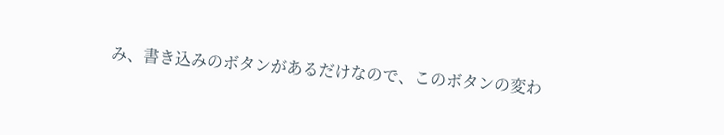み、書き込みのボタンがあるだけなので、このボタンの変わ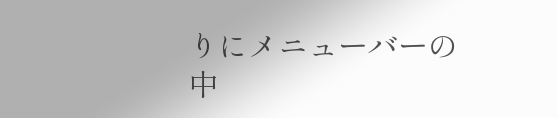りにメニューバーの 中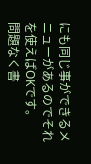にも同じ事ができるメニューがあるのでそれを使えばOKです。
問題なく書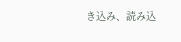き込み、読み込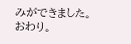みができました。
おわり。